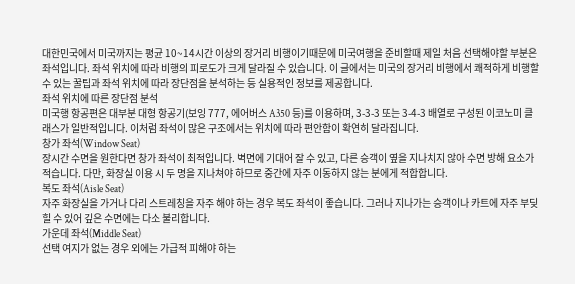대한민국에서 미국까지는 평균 10~14시간 이상의 장거리 비행이기때문에 미국여행을 준비할때 제일 처음 선택해야할 부분은 좌석입니다. 좌석 위치에 따라 비행의 피로도가 크게 달라질 수 있습니다. 이 글에서는 미국의 장거리 비행에서 쾌적하게 비행할 수 있는 꿀팁과 좌석 위치에 따라 장단점을 분석하는 등 실용적인 정보를 제공합니다.
좌석 위치에 따른 장단점 분석
미국행 항공편은 대부분 대형 항공기(보잉 777, 에어버스 A350 등)를 이용하며, 3-3-3 또는 3-4-3 배열로 구성된 이코노미 클래스가 일반적입니다. 이처럼 좌석이 많은 구조에서는 위치에 따라 편안함이 확연히 달라집니다.
창가 좌석(Window Seat)
장시간 수면을 원한다면 창가 좌석이 최적입니다. 벽면에 기대어 잘 수 있고, 다른 승객이 옆을 지나치지 않아 수면 방해 요소가 적습니다. 다만, 화장실 이용 시 두 명을 지나쳐야 하므로 중간에 자주 이동하지 않는 분에게 적합합니다.
복도 좌석(Aisle Seat)
자주 화장실을 가거나 다리 스트레칭을 자주 해야 하는 경우 복도 좌석이 좋습니다. 그러나 지나가는 승객이나 카트에 자주 부딪힐 수 있어 깊은 수면에는 다소 불리합니다.
가운데 좌석(Middle Seat)
선택 여지가 없는 경우 외에는 가급적 피해야 하는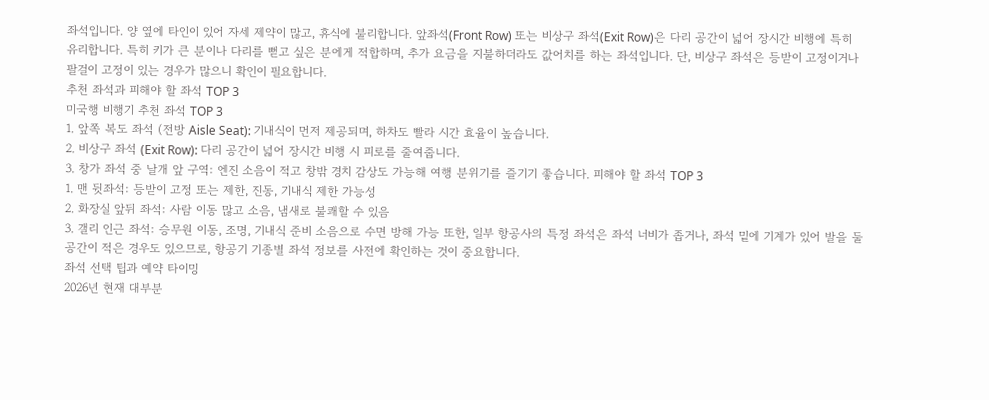좌석입니다. 양 옆에 타인이 있어 자세 제약이 많고, 휴식에 불리합니다. 앞좌석(Front Row) 또는 비상구 좌석(Exit Row)은 다리 공간이 넓어 장시간 비행에 특히 유리합니다. 특히 키가 큰 분이나 다리를 뻗고 싶은 분에게 적합하며, 추가 요금을 지불하더라도 값어치를 하는 좌석입니다. 단, 비상구 좌석은 등받이 고정이거나 팔걸이 고정이 있는 경우가 많으니 확인이 필요합니다.
추천 좌석과 피해야 할 좌석 TOP 3
미국행 비행기 추천 좌석 TOP 3
1. 앞쪽 복도 좌석 (전방 Aisle Seat): 기내식이 먼저 제공되며, 하차도 빨라 시간 효율이 높습니다.
2. 비상구 좌석 (Exit Row): 다리 공간이 넓어 장시간 비행 시 피로를 줄여줍니다.
3. 창가 좌석 중 날개 앞 구역: 엔진 소음이 적고 창밖 경치 감상도 가능해 여행 분위기를 즐기기 좋습니다. 피해야 할 좌석 TOP 3
1. 맨 뒷좌석: 등받이 고정 또는 제한, 진동, 기내식 제한 가능성
2. 화장실 앞뒤 좌석: 사람 이동 많고 소음, 냄새로 불쾌할 수 있음
3. 갤리 인근 좌석: 승무원 이동, 조명, 기내식 준비 소음으로 수면 방해 가능 또한, 일부 항공사의 특정 좌석은 좌석 너비가 좁거나, 좌석 밑에 기계가 있어 발을 둘 공간이 적은 경우도 있으므로, 항공기 기종별 좌석 정보를 사전에 확인하는 것이 중요합니다.
좌석 선택 팁과 예약 타이밍
2026년 현재 대부분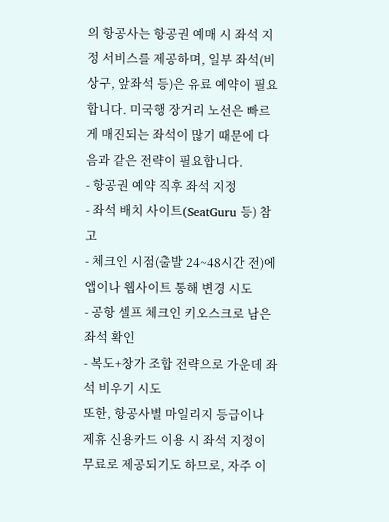의 항공사는 항공권 예매 시 좌석 지정 서비스를 제공하며, 일부 좌석(비상구, 앞좌석 등)은 유료 예약이 필요합니다. 미국행 장거리 노선은 빠르게 매진되는 좌석이 많기 때문에 다음과 같은 전략이 필요합니다.
- 항공권 예약 직후 좌석 지정
- 좌석 배치 사이트(SeatGuru 등) 참고
- 체크인 시점(출발 24~48시간 전)에 앱이나 웹사이트 통해 변경 시도
- 공항 셀프 체크인 키오스크로 남은 좌석 확인
- 복도+창가 조합 전략으로 가운데 좌석 비우기 시도
또한, 항공사별 마일리지 등급이나 제휴 신용카드 이용 시 좌석 지정이 무료로 제공되기도 하므로, 자주 이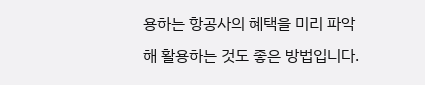용하는 항공사의 혜택을 미리 파악해 활용하는 것도 좋은 방법입니다.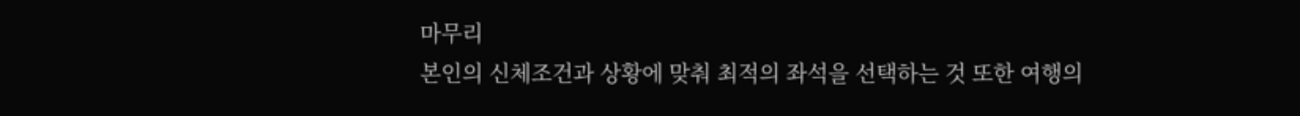마무리
본인의 신체조건과 상황에 맞춰 최적의 좌석을 선택하는 것 또한 여행의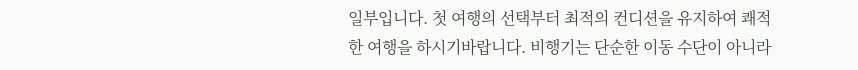일부입니다. 첫 여행의 선택부터 최적의 컨디션을 유지하여 쾌적한 여행을 하시기바랍니다. 비행기는 단순한 이동 수단이 아니라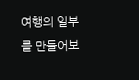여행의 일부를 만들어보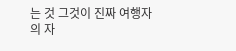는 것 그것이 진짜 여행자의 자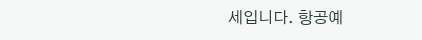세입니다. 항공예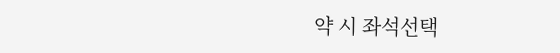약 시 좌석선택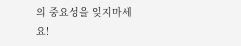의 중요성을 잊지마세요!